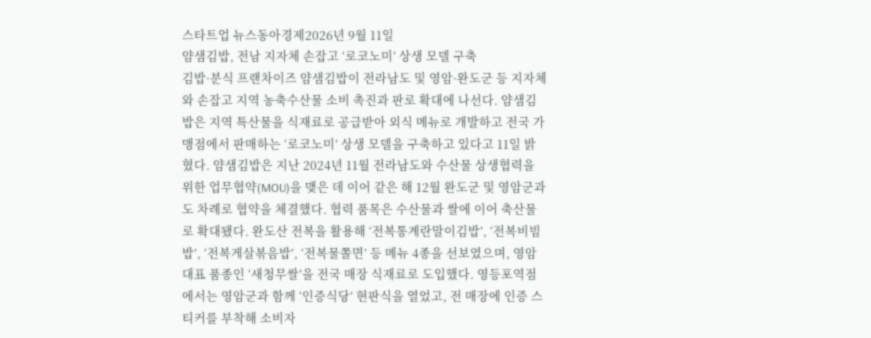스타트업 뉴스동아경제2026년 9월 11일
얌샘김밥, 전남 지자체 손잡고 ‘로코노미’ 상생 모델 구축
김밥·분식 프랜차이즈 얌샘김밥이 전라남도 및 영암·완도군 등 지자체와 손잡고 지역 농축수산물 소비 촉진과 판로 확대에 나선다. 얌샘김밥은 지역 특산물을 식재료로 공급받아 외식 메뉴로 개발하고 전국 가맹점에서 판매하는 ‘로코노미’ 상생 모델을 구축하고 있다고 11일 밝혔다. 얌샘김밥은 지난 2024년 11월 전라남도와 수산물 상생협력을 위한 업무협약(MOU)을 맺은 데 이어 같은 해 12월 완도군 및 영암군과도 차례로 협약을 체결했다. 협력 품목은 수산물과 쌀에 이어 축산물로 확대됐다. 완도산 전복을 활용해 ‘전복통계란말이김밥’, ‘전복비빔밥’, ‘전복게살볶음밥’, ‘전복물쫄면’ 등 메뉴 4종을 선보였으며, 영암 대표 품종인 ‘새청무쌀’을 전국 매장 식재료로 도입했다. 영등포역점에서는 영암군과 함께 ‘인증식당’ 현판식을 열었고, 전 매장에 인증 스티커를 부착해 소비자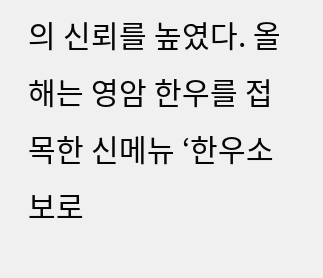의 신뢰를 높였다. 올해는 영암 한우를 접목한 신메뉴 ‘한우소보로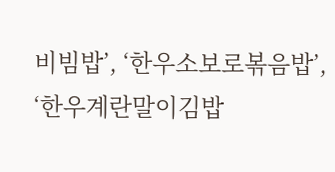비빔밥’, ‘한우소보로볶음밥’, ‘한우계란말이김밥